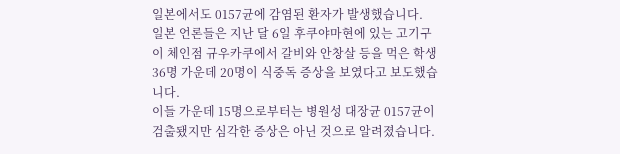일본에서도 0157균에 감염된 환자가 발생했습니다.
일본 언론들은 지난 달 6일 후쿠야마현에 있는 고기구이 체인점 규우카쿠에서 갈비와 안창살 등을 먹은 학생 36명 가운데 20명이 식중독 증상을 보였다고 보도했습니다.
이들 가운데 15명으로부터는 병원성 대장균 0157균이 검출됐지만 심각한 증상은 아닌 것으로 알려졌습니다.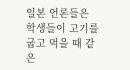일본 언론들은 학생들이 고기를 굽고 먹을 때 같은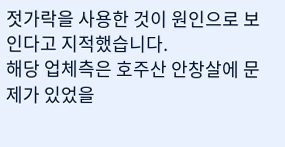젓가락을 사용한 것이 원인으로 보인다고 지적했습니다.
해당 업체측은 호주산 안창살에 문제가 있었을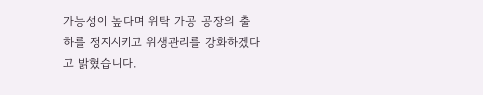가능성이 높다며 위탁 가공 공장의 출하를 정지시키고 위생관리를 강화하겠다고 밝혔습니다.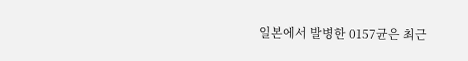일본에서 발병한 0157균은 최근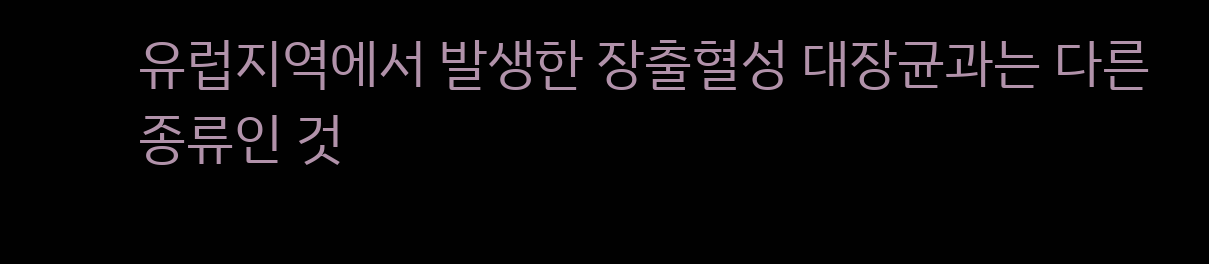유럽지역에서 발생한 장출혈성 대장균과는 다른 종류인 것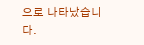으로 나타났습니다.